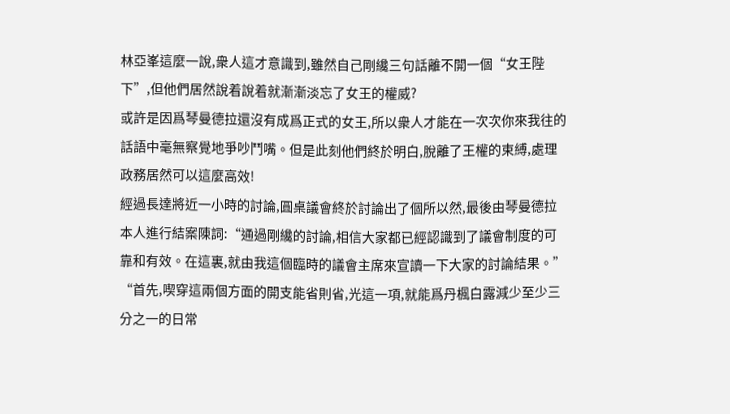林亞峯這麼一說,衆人這才意識到,雖然自己剛纔三句話離不開一個“女王陛下”,但他們居然說着說着就漸漸淡忘了女王的權威?
或許是因爲琴曼德拉還沒有成爲正式的女王,所以衆人才能在一次次你來我往的話語中毫無察覺地爭吵鬥嘴。但是此刻他們終於明白,脫離了王權的束縛,處理政務居然可以這麼高效!
經過長達將近一小時的討論,圓桌議會終於討論出了個所以然,最後由琴曼德拉本人進行結案陳詞:“通過剛纔的討論,相信大家都已經認識到了議會制度的可靠和有效。在這裏,就由我這個臨時的議會主席來宣讀一下大家的討論結果。”
“首先,喫穿這兩個方面的開支能省則省,光這一項,就能爲丹楓白露減少至少三分之一的日常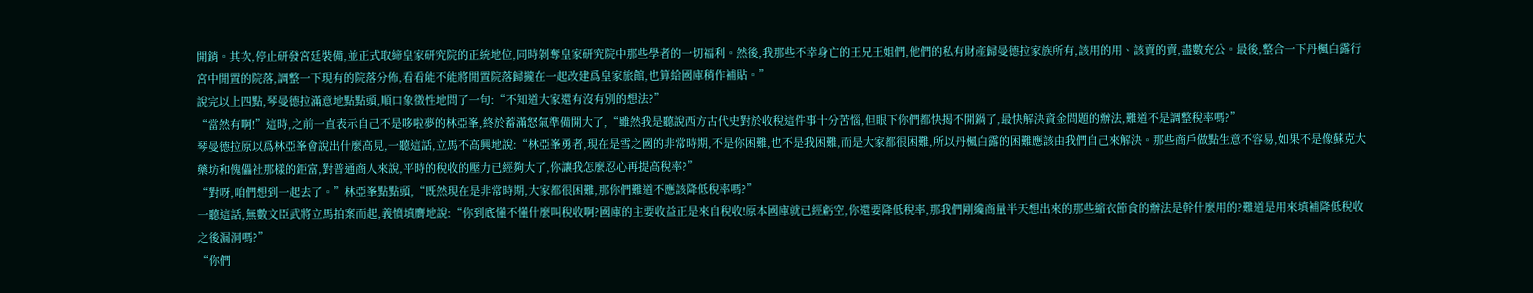開銷。其次,停止研發宮廷裝備,並正式取締皇家研究院的正統地位,同時剝奪皇家研究院中那些學者的一切福利。然後,我那些不幸身亡的王兄王姐們,他們的私有財產歸曼德拉家族所有,該用的用、該賣的賣,盡數充公。最後,整合一下丹楓白露行宮中閒置的院落,調整一下現有的院落分佈,看看能不能將閒置院落歸攏在一起改建爲皇家旅館,也算給國庫稍作補貼。”
說完以上四點,琴曼德拉滿意地點點頭,順口象徵性地問了一句:“不知道大家還有沒有別的想法?”
“當然有啊!”這時,之前一直表示自己不是哆啦夢的林亞峯,終於蓄滿怒氣準備開大了,“雖然我是聽說西方古代史對於收稅這件事十分苦惱,但眼下你們都快揭不開鍋了,最快解決資金問題的辦法,難道不是調整稅率嗎?”
琴曼德拉原以爲林亞峯會說出什麼高見,一聽這話,立馬不高興地說:“林亞峯勇者,現在是雪之國的非常時期,不是你困難,也不是我困難,而是大家都很困難,所以丹楓白露的困難應該由我們自己來解決。那些商戶做點生意不容易,如果不是像蘇克大藥坊和傀儡社那樣的鉅富,對普通商人來說,平時的稅收的壓力已經夠大了,你讓我怎麼忍心再提高稅率?”
“對呀,咱們想到一起去了。”林亞峯點點頭,“既然現在是非常時期,大家都很困難,那你們難道不應該降低稅率嗎?”
一聽這話,無數文臣武將立馬拍案而起,義憤填膺地說:“你到底懂不懂什麼叫稅收啊?國庫的主要收益正是來自稅收!原本國庫就已經虧空,你還要降低稅率,那我們剛纔商量半天想出來的那些縮衣節食的辦法是幹什麼用的?難道是用來填補降低稅收之後漏洞嗎?”
“你們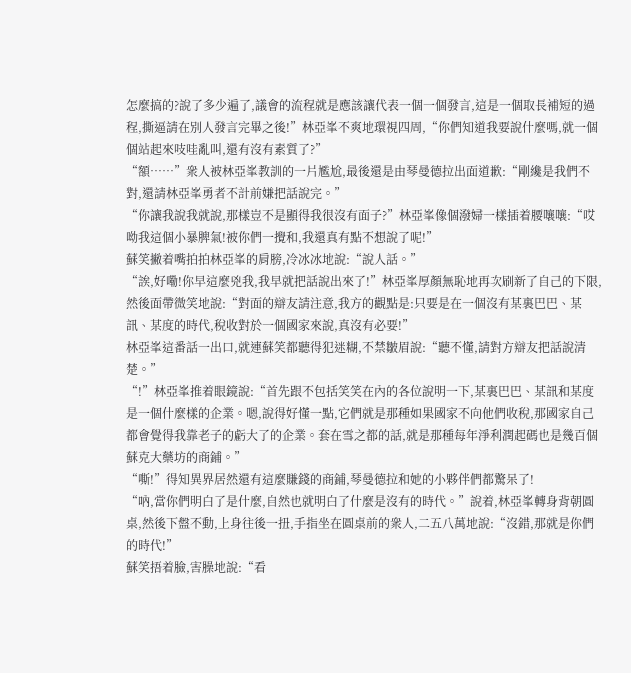怎麼搞的?說了多少遍了,議會的流程就是應該讓代表一個一個發言,這是一個取長補短的過程,撕逼請在別人發言完畢之後!”林亞峯不爽地環視四周,“你們知道我要說什麼嗎,就一個個站起來吱哇亂叫,還有沒有素質了?”
“額……”衆人被林亞峯教訓的一片尷尬,最後還是由琴曼德拉出面道歉:“剛纔是我們不對,還請林亞峯勇者不計前嫌把話說完。”
“你讓我說我就說,那樣豈不是顯得我很沒有面子?”林亞峯像個潑婦一樣插着腰嚷嚷:“哎呦我這個小暴脾氣!被你們一攪和,我還真有點不想說了呢!”
蘇笑撇着嘴拍拍林亞峯的肩膀,冷冰冰地說:“說人話。”
“誒,好嘞!你早這麼兇我,我早就把話說出來了!”林亞峯厚顏無恥地再次刷新了自己的下限,然後面帶微笑地說:“對面的辯友請注意,我方的觀點是:只要是在一個沒有某裏巴巴、某訊、某度的時代,稅收對於一個國家來說,真沒有必要!”
林亞峯這番話一出口,就連蘇笑都聽得犯迷糊,不禁皺眉說:“聽不懂,請對方辯友把話說清楚。”
“!”林亞峯推着眼鏡說:“首先跟不包括笑笑在內的各位說明一下,某裏巴巴、某訊和某度是一個什麼樣的企業。嗯,說得好懂一點,它們就是那種如果國家不向他們收稅,那國家自己都會覺得我靠老子的虧大了的企業。套在雪之都的話,就是那種每年淨利潤起碼也是幾百個蘇克大藥坊的商鋪。”
“嘶!”得知異界居然還有這麼賺錢的商鋪,琴曼德拉和她的小夥伴們都驚呆了!
“吶,當你們明白了是什麼,自然也就明白了什麼是沒有的時代。”說着,林亞峯轉身背朝圓桌,然後下盤不動,上身往後一扭,手指坐在圓桌前的衆人,二五八萬地說:“沒錯,那就是你們的時代!”
蘇笑捂着臉,害臊地說:“看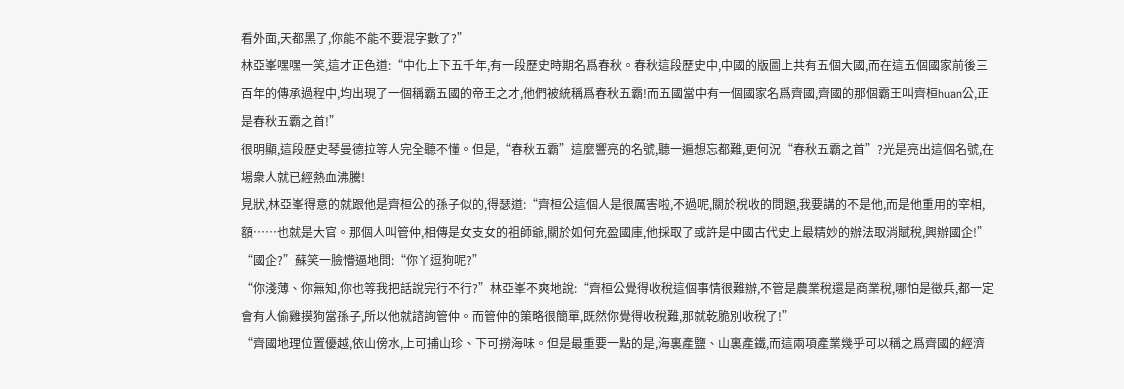看外面,天都黑了,你能不能不要混字數了?”
林亞峯嘿嘿一笑,這才正色道:“中化上下五千年,有一段歷史時期名爲春秋。春秋這段歷史中,中國的版圖上共有五個大國,而在這五個國家前後三百年的傳承過程中,均出現了一個稱霸五國的帝王之才,他們被統稱爲春秋五霸!而五國當中有一個國家名爲齊國,齊國的那個霸王叫齊桓huan公,正是春秋五霸之首!”
很明顯,這段歷史琴曼德拉等人完全聽不懂。但是,“春秋五霸”這麼響亮的名號,聽一遍想忘都難,更何況“春秋五霸之首”?光是亮出這個名號,在場衆人就已經熱血沸騰!
見狀,林亞峯得意的就跟他是齊桓公的孫子似的,得瑟道:“齊桓公這個人是很厲害啦,不過呢,關於稅收的問題,我要講的不是他,而是他重用的宰相,額……也就是大官。那個人叫管仲,相傳是女支女的祖師爺,關於如何充盈國庫,他採取了或許是中國古代史上最精妙的辦法取消賦稅,興辦國企!”
“國企?”蘇笑一臉懵逼地問:“你丫逗狗呢?”
“你淺薄、你無知,你也等我把話說完行不行?”林亞峯不爽地說:“齊桓公覺得收稅這個事情很難辦,不管是農業稅還是商業稅,哪怕是徵兵,都一定會有人偷雞摸狗當孫子,所以他就諮詢管仲。而管仲的策略很簡單,既然你覺得收稅難,那就乾脆別收稅了!”
“齊國地理位置優越,依山傍水,上可捕山珍、下可撈海味。但是最重要一點的是,海裏產鹽、山裏產鐵,而這兩項產業幾乎可以稱之爲齊國的經濟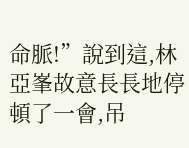命脈!”說到這,林亞峯故意長長地停頓了一會,吊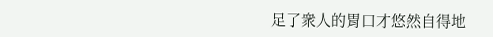足了衆人的胃口才悠然自得地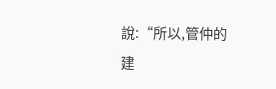說:“所以,管仲的建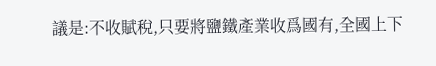議是:不收賦稅,只要將鹽鐵產業收爲國有,全國上下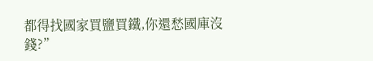都得找國家買鹽買鐵,你還愁國庫沒錢?”